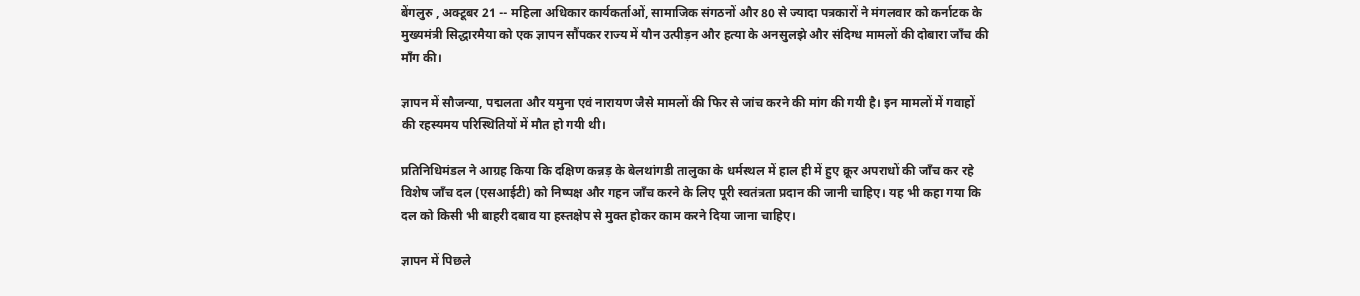बेंगलुरु , अक्टूबर 21 -- महिला अधिकार कार्यकर्ताओं, सामाजिक संगठनों और 80 से ज्यादा पत्रकारों ने मंगलवार को कर्नाटक के मुख्यमंत्री सिद्धारमैया को एक ज्ञापन सौंपकर राज्य में यौन उत्पीड़न और हत्या के अनसुलझे और संदिग्ध मामलों की दोबारा जाँच की माँग की।

ज्ञापन में सौजन्या, पद्मलता और यमुना एवं नारायण जैसे मामलों की फिर से जांच करने की मांग की गयी है। इन मामलों में गवाहों की रहस्यमय परिस्थितियों में मौत हो गयी थी।

प्रतिनिधिमंडल ने आग्रह किया कि दक्षिण कन्नड़ के बेलथांगडी तालुका के धर्मस्थल में हाल ही में हुए क्रूर अपराधों की जाँच कर रहे विशेष जाँच दल (एसआईटी) को निष्पक्ष और गहन जाँच करने के लिए पूरी स्वतंत्रता प्रदान की जानी चाहिए। यह भी कहा गया कि दल को किसी भी बाहरी दबाव या हस्तक्षेप से मुक्त होकर काम करने दिया जाना चाहिए।

ज्ञापन में पिछले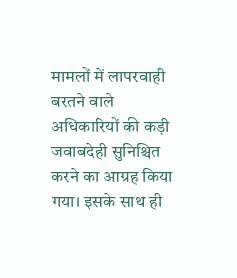मामलों में लापरवाही बरतने वाले अधिकारियों की कड़ी जवाबदेही सुनिश्चित करने का आग्रह किया गया। इसके साथ ही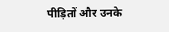पीड़ितों और उनके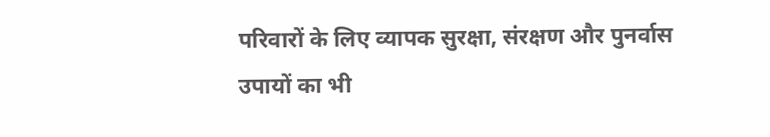परिवारों के लिए व्यापक सुरक्षा, संरक्षण और पुनर्वास उपायों का भी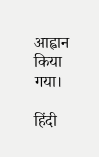आह्वान किया गया।

हिंदी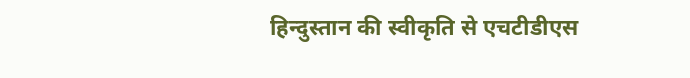हिन्दुस्तान की स्वीकृति से एचटीडीएस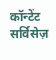कॉन्टेंट सर्विसेज़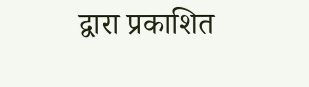द्वारा प्रकाशित